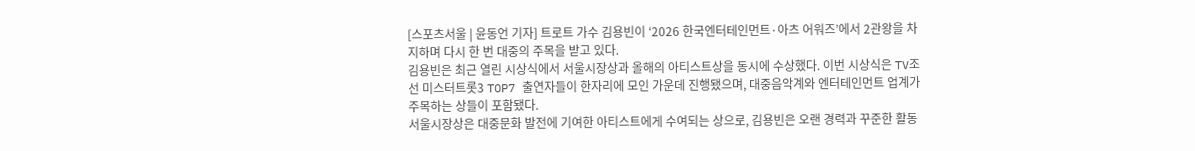[스포츠서울 | 윤동언 기자] 트로트 가수 김용빈이 ‘2026 한국엔터테인먼트·아츠 어워즈’에서 2관왕을 차지하며 다시 한 번 대중의 주목을 받고 있다.
김용빈은 최근 열린 시상식에서 서울시장상과 올해의 아티스트상을 동시에 수상했다. 이번 시상식은 TV조선 미스터트롯3 TOP7 출연자들이 한자리에 모인 가운데 진행됐으며, 대중음악계와 엔터테인먼트 업계가 주목하는 상들이 포함됐다.
서울시장상은 대중문화 발전에 기여한 아티스트에게 수여되는 상으로, 김용빈은 오랜 경력과 꾸준한 활동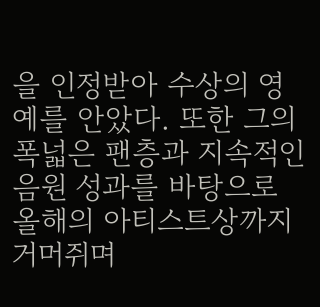을 인정받아 수상의 영예를 안았다. 또한 그의 폭넓은 팬층과 지속적인 음원 성과를 바탕으로 올해의 아티스트상까지 거머쥐며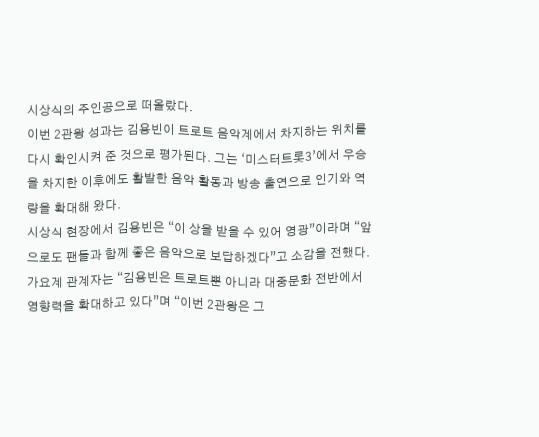시상식의 주인공으로 떠올랐다.
이번 2관왕 성과는 김용빈이 트로트 음악계에서 차지하는 위치를 다시 확인시켜 준 것으로 평가된다. 그는 ‘미스터트롯3’에서 우승을 차지한 이후에도 활발한 음악 활동과 방송 출연으로 인기와 역량을 확대해 왔다.
시상식 현장에서 김용빈은 “이 상을 받을 수 있어 영광”이라며 “앞으로도 팬들과 함께 좋은 음악으로 보답하겠다”고 소감을 전했다.
가요계 관계자는 “김용빈은 트로트뿐 아니라 대중문화 전반에서 영향력을 확대하고 있다”며 “이번 2관왕은 그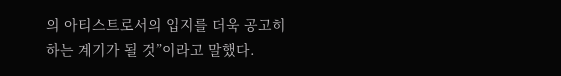의 아티스트로서의 입지를 더욱 공고히 하는 계기가 될 것”이라고 말했다.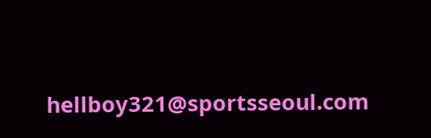hellboy321@sportsseoul.com